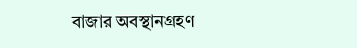বাজার অবস্থানগ্রহণ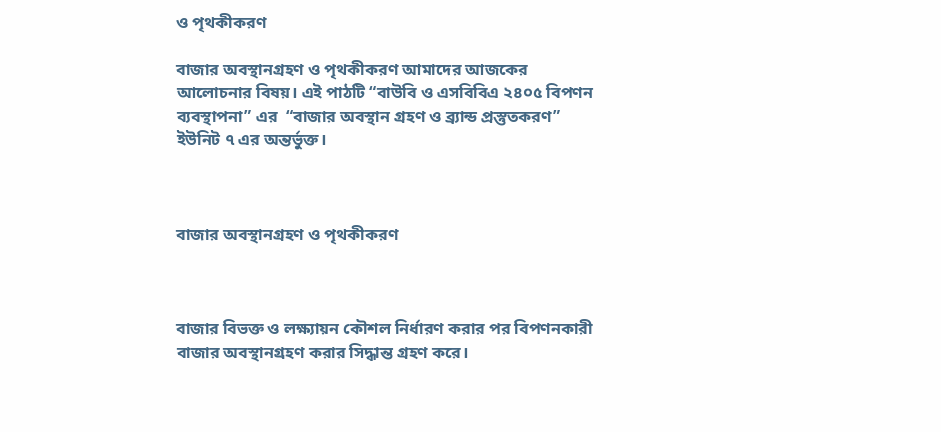ও পৃথকীকরণ

বাজার অবস্থানগ্রহণ ও পৃথকীকরণ আমাদের আজকের আলোচনার বিষয়। এই পাঠটি “বাউবি ও এসবিবিএ ২৪০৫ বিপণন ব্যবস্থাপনা” এর  “বাজার অবস্থান গ্রহণ ও ব্র্যান্ড প্রস্তুতকরণ” ইউনিট ৭ এর অন্তর্ভুক্ত।



বাজার অবস্থানগ্রহণ ও পৃথকীকরণ



বাজার বিভক্ত ও লক্ষ্যায়ন কৌশল নির্ধারণ করার পর বিপণনকারী বাজার অবস্থানগ্রহণ করার সিদ্ধান্ত গ্রহণ করে।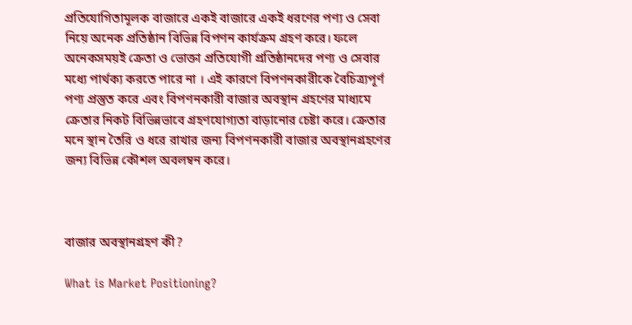প্রতিযোগিতামূলক বাজারে একই বাজারে একই ধরণের পণ্য ও সেবা নিয়ে অনেক প্রতিষ্ঠান বিভিন্ন বিপণন কার্যক্রম গ্রহণ করে। ফলে অনেকসময়ই ক্রেতা ও ভোক্তা প্রতিযোগী প্রতিষ্ঠানদের পণ্য ও সেবার মধ্যে পার্থক্য করতে পারে না । এই কারণে বিপণনকারীকে বৈচিত্র্যপূর্ণ পণ্য প্রস্তুত করে এবং বিপণনকারী বাজার অবস্থান গ্রহণের মাধ্যমে ক্রেতার নিকট বিভিন্নভাবে গ্রহণযোগ্যতা বাড়ানোর চেষ্টা করে। ক্রেতার মনে স্থান তৈরি ও ধরে রাখার জন্য বিপণনকারী বাজার অবস্থানগ্রহণের জন্য বিভিন্ন কৌশল অবলম্বন করে।



বাজার অবস্থানগ্রহণ কী?

What is Market Positioning?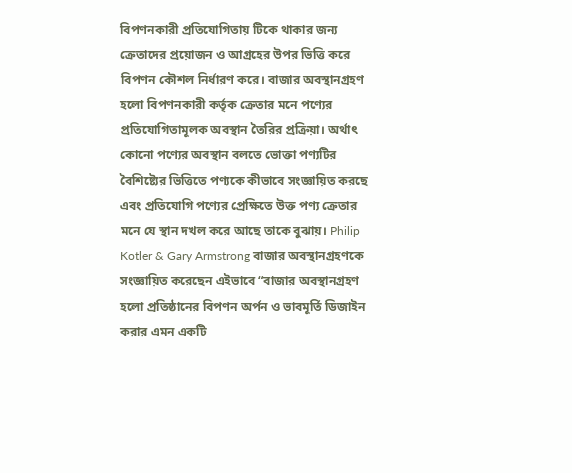বিপণনকারী প্রতিযোগিতায় টিকে থাকার জন্য ক্রেতাদের প্রয়োজন ও আগ্রহের উপর ভিত্তি করে বিপণন কৌশল নির্ধারণ করে। বাজার অবস্থানগ্রহণ হলো বিপণনকারী কর্তৃক ক্রেতার মনে পণ্যের প্রতিযোগিতামূলক অবস্থান তৈরির প্রক্রিয়া। অর্থাৎ কোনো পণ্যের অবস্থান বলতে ভোক্তা পণ্যটির বৈশিষ্ট্যের ভিত্তিতে পণ্যকে কীভাবে সংজ্ঞায়িত করছে এবং প্রতিযোগি পণ্যের প্রেক্ষিতে উক্ত পণ্য ক্রেতার মনে যে স্থান দখল করে আছে তাকে বুঝায়। Philip Kotler & Gary Armstrong বাজার অবস্থানগ্রহণকে সংজ্ঞায়িত করেছেন এইভাবে “বাজার অবস্থানগ্রহণ হলো প্রতিষ্ঠানের বিপণন অর্পন ও ভাবমূর্তি ডিজাইন করার এমন একটি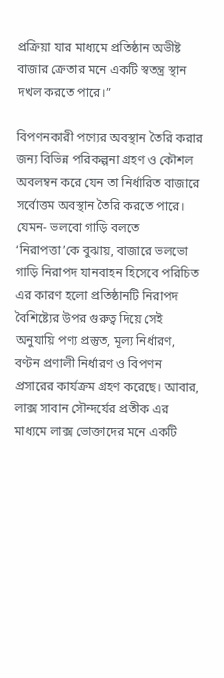প্রক্রিয়া যার মাধ্যমে প্রতিষ্ঠান অভীষ্ট বাজার ক্রেতার মনে একটি স্বতন্ত্র স্থান দখল করতে পারে।”

বিপণনকারী পণ্যের অবস্থান তৈরি করার জন্য বিভিন্ন পরিকল্পনা গ্রহণ ও কৌশল অবলম্বন করে যেন তা নির্ধারিত বাজারে সর্বোত্তম অবস্থান তৈরি করতে পারে। যেমন- ভলবো গাড়ি বলতে ‘নিরাপত্তা’কে বুঝায়, বাজারে ভলভো গাড়ি নিরাপদ যানবাহন হিসেবে পরিচিত এর কারণ হলো প্রতিষ্ঠানটি নিরাপদ বৈশিষ্ট্যের উপর গুরুত্ব দিয়ে সেই অনুযায়ি পণ্য প্রস্তুত, মূল্য নির্ধারণ, বণ্টন প্রণালী নির্ধারণ ও বিপণন প্রসারের কার্যক্রম গ্রহণ করেছে। আবার, লাক্স সাবান সৌন্দর্যের প্রতীক এর মাধ্যমে লাক্স ভোক্তাদের মনে একটি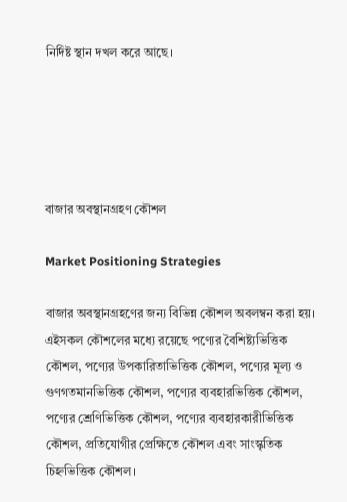নির্দিষ্ট স্থান দখল করে আছে।





বাজার অবস্থানগ্রহণ কৌশল

Market Positioning Strategies

বাজার অবস্থানগ্রহণের জন্য বিভিন্ন কৌশল অবলম্বন করা হয়। এইসকল কৌশলের মধ্যে রয়েছে পণ্যের বৈশিষ্ট্যভিত্তিক কৌশল, পণ্যের উপকারিতাভিত্তিক কৌশল, পণ্যের মূল্য ও গুণগতমানভিত্তিক কৌশল, পণ্যের ব্যবহারভিত্তিক কৌশল, পণ্যের শ্রেণিভিত্তিক কৌশল, পণ্যের ব্যবহারকারীভিত্তিক কৌশল, প্রতিযোগীর প্রেক্ষিতে কৌশল এবং সাংস্কৃতিক চিহ্নভিত্তিক কৌশল।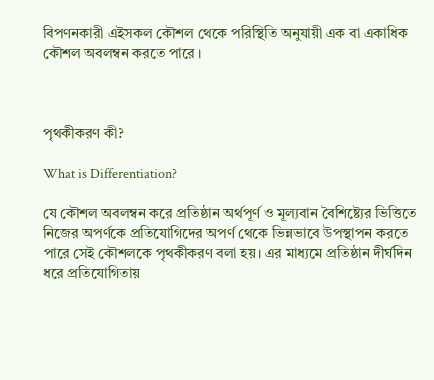বিপণনকারী এইসকল কৌশল থেকে পরিস্থিতি অনুযায়ী এক বা একাধিক কৌশল অবলম্বন করতে পারে ।



পৃথকীকরণ কী?

What is Differentiation?

যে কৌশল অবলম্বন করে প্রতিষ্ঠান অর্থপূর্ণ ও মূল্যবান বৈশিষ্ট্যের ভিত্তিতে নিজের অপর্ণকে প্রতিযোগিদের অপর্ণ থেকে ভিন্নভাবে উপস্থাপন করতে পারে সেই কৌশলকে পৃথকীকরণ বলা হয়। এর মাধ্যমে প্রতিষ্ঠান দীর্ঘদিন ধরে প্রতিযোগিতায়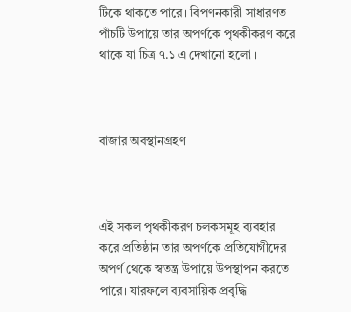টিকে থাকতে পারে। বিপণনকারী সাধারণত পাঁচটি উপায়ে তার অপর্ণকে পৃথকীকরণ করে থাকে যা চিত্র ৭.১ এ দেখানো হলো ।



বাজার অবস্থানগ্রহণ



এই সকল পৃথকীকরণ চলকসমূহ ব্যবহার করে প্রতিষ্ঠান তার অপর্ণকে প্রতিযোগীদের অপর্ণ থেকে স্বতন্ত্র উপায়ে উপস্থাপন করতে পারে। যারফলে ব্যবসায়িক প্রবৃদ্ধি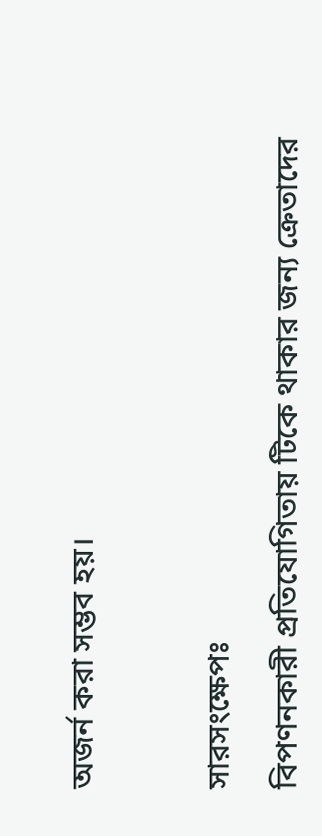অজর্ন করা সম্ভব হয়।



সারসংক্ষেপঃ

বিপণনকারী প্রতিযোগিতায় টিকে থাকার জন্য ক্রেতাদের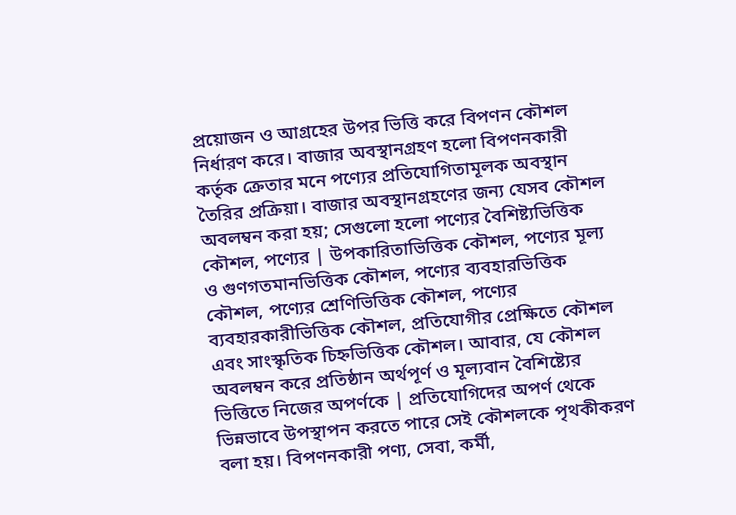প্রয়োজন ও আগ্রহের উপর ভিত্তি করে বিপণন কৌশল নির্ধারণ করে। বাজার অবস্থানগ্রহণ হলো বিপণনকারী কর্তৃক ক্রেতার মনে পণ্যের প্রতিযোগিতামূলক অবস্থান তৈরির প্রক্রিয়া। বাজার অবস্থানগ্রহণের জন্য যেসব কৌশল অবলম্বন করা হয়; সেগুলো হলো পণ্যের বৈশিষ্ট্যভিত্তিক কৌশল, পণ্যের | উপকারিতাভিত্তিক কৌশল, পণ্যের মূল্য ও গুণগতমানভিত্তিক কৌশল, পণ্যের ব্যবহারভিত্তিক কৌশল, পণ্যের শ্রেণিভিত্তিক কৌশল, পণ্যের ব্যবহারকারীভিত্তিক কৌশল, প্রতিযোগীর প্রেক্ষিতে কৌশল এবং সাংস্কৃতিক চিহ্নভিত্তিক কৌশল। আবার, যে কৌশল অবলম্বন করে প্রতিষ্ঠান অর্থপূর্ণ ও মূল্যবান বৈশিষ্ট্যের ভিত্তিতে নিজের অপর্ণকে | প্রতিযোগিদের অপর্ণ থেকে ভিন্নভাবে উপস্থাপন করতে পারে সেই কৌশলকে পৃথকীকরণ বলা হয়। বিপণনকারী পণ্য, সেবা, কর্মী,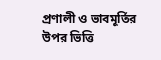প্রণালী ও ভাবমূর্তির উপর ভিত্তি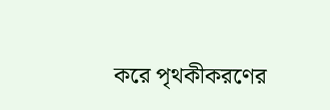করে পৃথকীকরণের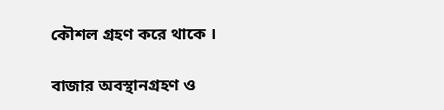কৌশল গ্রহণ করে থাকে ।

বাজার অবস্থানগ্রহণ ও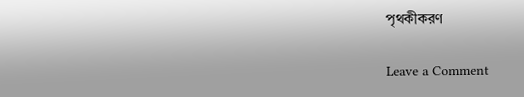পৃথকীকরণ

Leave a Comment